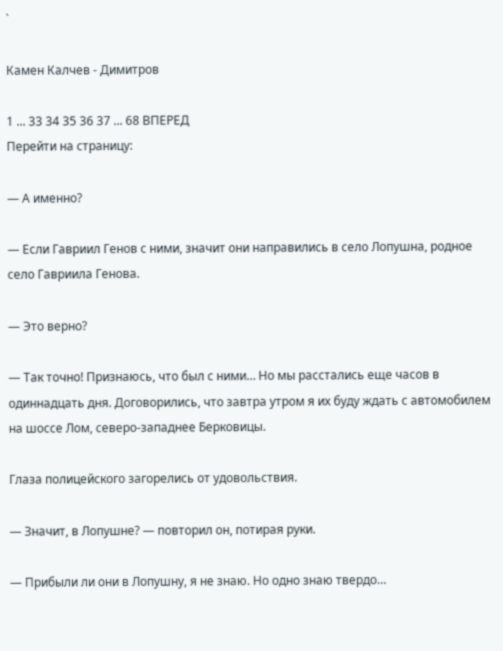`

Камен Калчев - Димитров

1 ... 33 34 35 36 37 ... 68 ВПЕРЕД
Перейти на страницу:

— А именно?

— Если Гавриил Генов с ними, значит они направились в село Лопушна, родное село Гавриила Генова.

— Это верно?

— Так точно! Признаюсь, что был с ними… Но мы расстались еще часов в одиннадцать дня. Договорились, что завтра утром я их буду ждать с автомобилем на шоссе Лом, северо-западнее Берковицы.

Глаза полицейского загорелись от удовольствия.

— Значит, в Лопушне? — повторил он, потирая руки.

— Прибыли ли они в Лопушну, я не знаю. Но одно знаю твердо…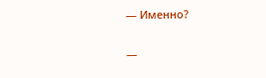— Именно?

—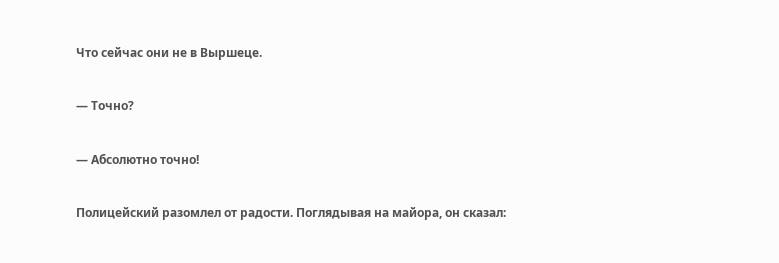Что сейчас они не в Выршеце.

— Точно?

— Абсолютно точно!

Полицейский разомлел от радости. Поглядывая на майора, он сказал: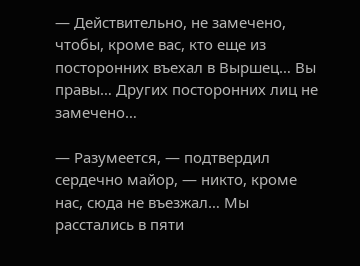— Действительно, не замечено, чтобы, кроме вас, кто еще из посторонних въехал в Выршец… Вы правы… Других посторонних лиц не замечено…

— Разумеется, — подтвердил сердечно майор, — никто, кроме нас, сюда не въезжал… Мы расстались в пяти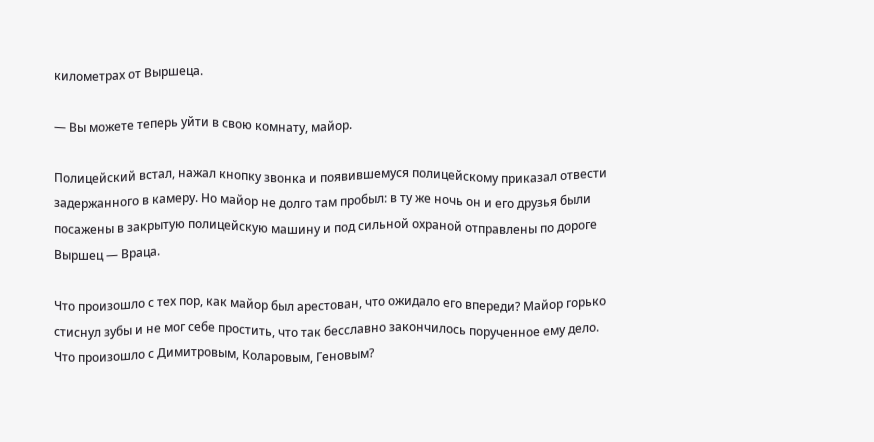километрах от Выршеца.

— Вы можете теперь уйти в свою комнату, майор.

Полицейский встал, нажал кнопку звонка и появившемуся полицейскому приказал отвести задержанного в камеру. Но майор не долго там пробыл: в ту же ночь он и его друзья были посажены в закрытую полицейскую машину и под сильной охраной отправлены по дороге Выршец — Враца.

Что произошло с тех пор, как майор был арестован, что ожидало его впереди? Майор горько стиснул зубы и не мог себе простить, что так бесславно закончилось порученное ему дело. Что произошло с Димитровым, Коларовым, Геновым?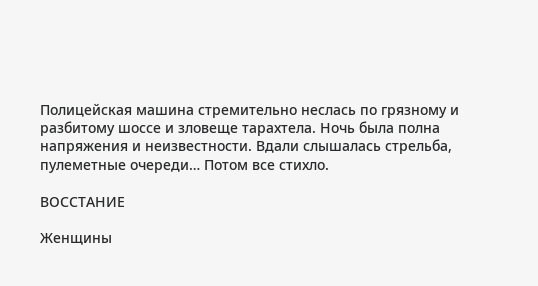Полицейская машина стремительно неслась по грязному и разбитому шоссе и зловеще тарахтела. Ночь была полна напряжения и неизвестности. Вдали слышалась стрельба, пулеметные очереди… Потом все стихло.

ВОССТАНИЕ

Женщины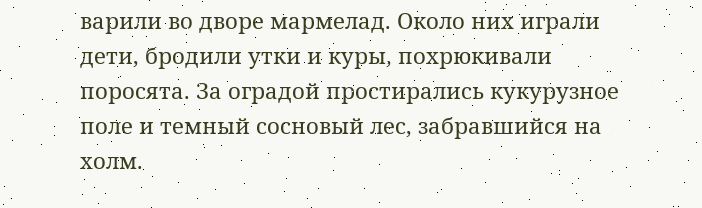варили во дворе мармелад. Около них играли дети, бродили утки и куры, похрюкивали поросята. За оградой простирались кукурузное поле и темный сосновый лес, забравшийся на холм.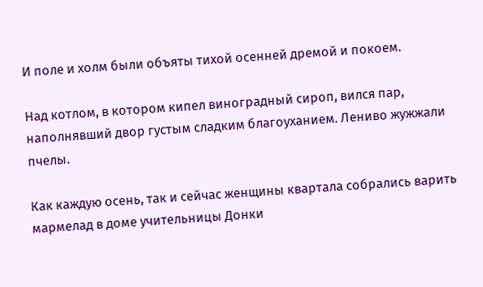И поле и холм были объяты тихой осенней дремой и покоем.

Над котлом, в котором кипел виноградный сироп, вился пар, наполнявший двор густым сладким благоуханием. Лениво жужжали пчелы.

Как каждую осень, так и сейчас женщины квартала собрались варить мармелад в доме учительницы Донки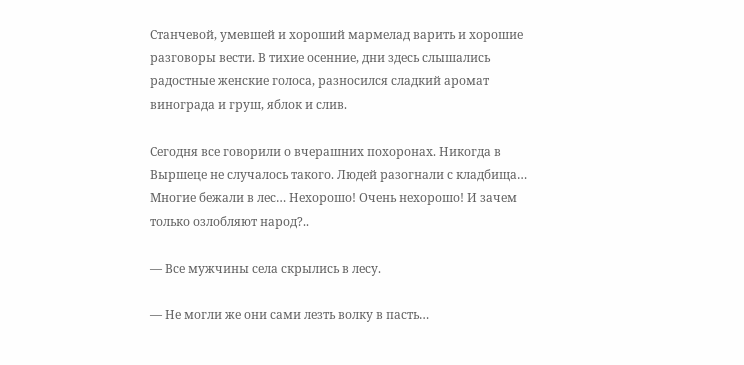Станчевой, умевшей и хороший мармелад варить и хорошие разговоры вести. В тихие осенние, дни здесь слышались радостные женские голоса, разносился сладкий аромат винограда и груш, яблок и слив.

Сегодня все говорили о вчерашних похоронах. Никогда в Выршеце не случалось такого. Людей разогнали с кладбища… Многие бежали в лес… Нехорошо! Очень нехорошо! И зачем только озлобляют народ?..

— Все мужчины села скрылись в лесу.

— Не могли же они сами лезть волку в пасть…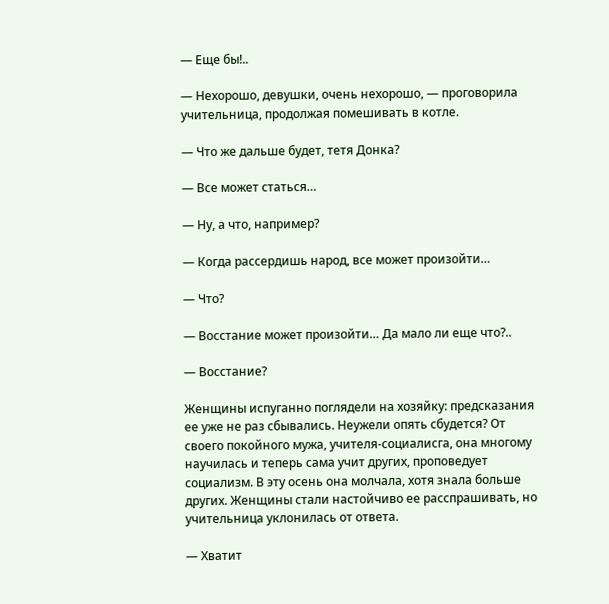— Еще бы!..

— Нехорошо, девушки, очень нехорошо, — проговорила учительница, продолжая помешивать в котле.

— Что же дальше будет, тетя Донка?

— Все может статься…

— Ну, а что, например?

— Когда рассердишь народ, все может произойти…

— Что?

— Восстание может произойти… Да мало ли еще что?..

— Восстание?

Женщины испуганно поглядели на хозяйку: предсказания ее уже не раз сбывались. Неужели опять сбудется? От своего покойного мужа, учителя-социалисга, она многому научилась и теперь сама учит других, проповедует социализм. В эту осень она молчала, хотя знала больше других. Женщины стали настойчиво ее расспрашивать, но учительница уклонилась от ответа.

— Хватит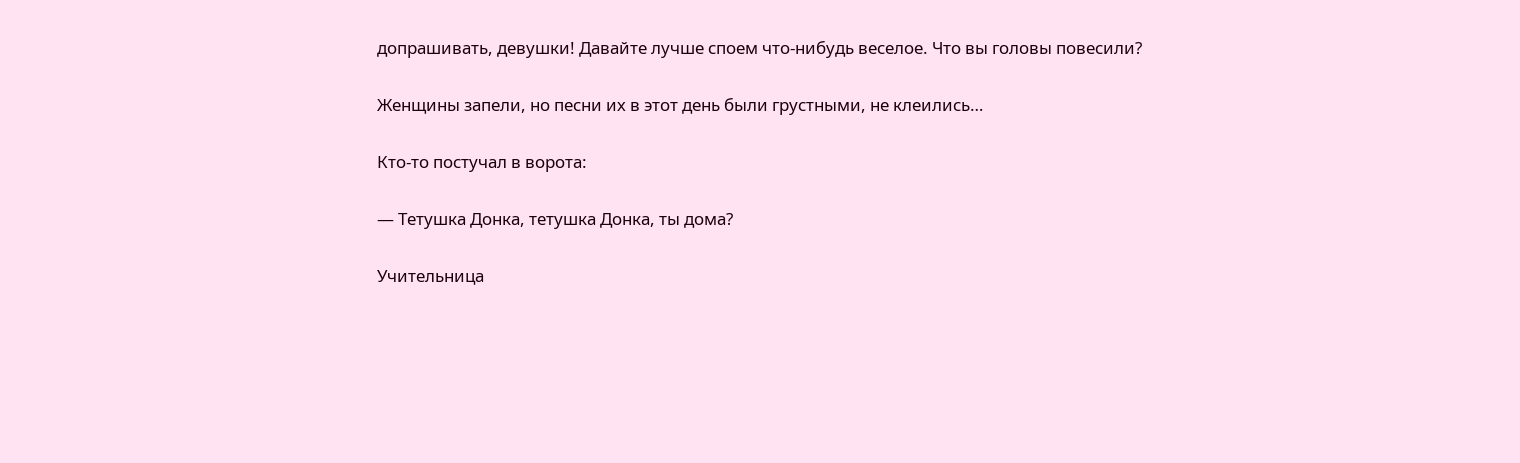допрашивать, девушки! Давайте лучше споем что-нибудь веселое. Что вы головы повесили?

Женщины запели, но песни их в этот день были грустными, не клеились…

Кто-то постучал в ворота:

— Тетушка Донка, тетушка Донка, ты дома?

Учительница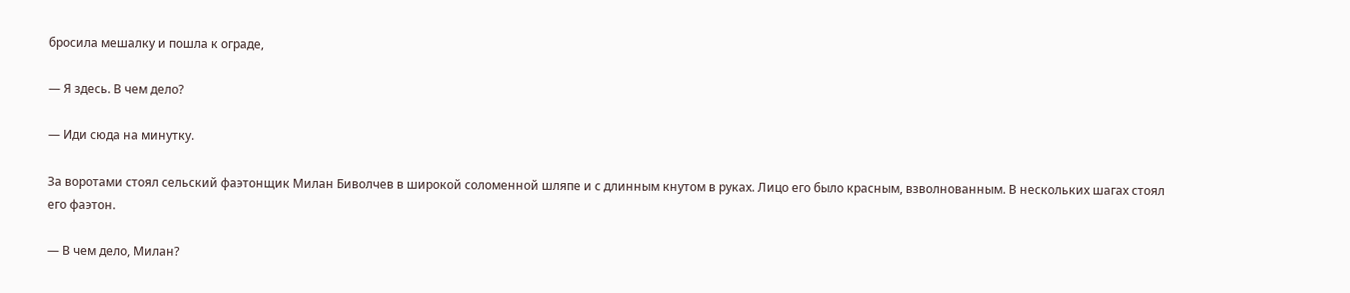бросила мешалку и пошла к ограде,

— Я здесь. В чем дело?

— Иди сюда на минутку.

За воротами стоял сельский фаэтонщик Милан Биволчев в широкой соломенной шляпе и с длинным кнутом в руках. Лицо его было красным, взволнованным. В нескольких шагах стоял его фаэтон.

— В чем дело, Милан?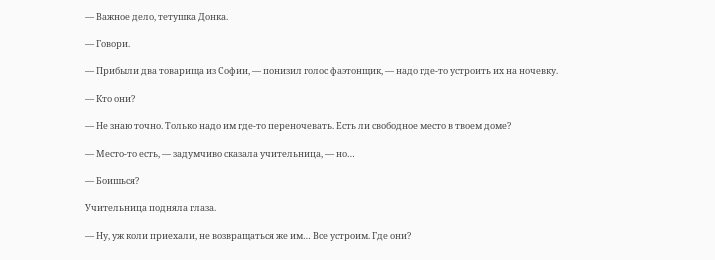— Важное дело, тетушка Донка.

— Говори.

— Прибыли два товарища из Софии, — понизил голос фаэтонщик, — надо где-то устроить их на ночевку.

— Кто они?

— Не знаю точно. Только надо им где-то переночевать. Есть ли свободное место в твоем доме?

— Место-то есть, — задумчиво сказала учительница, — но…

— Боишься?

Учительница подняла глаза.

— Ну, уж коли приехали, не возвращаться же им… Все устроим. Где они?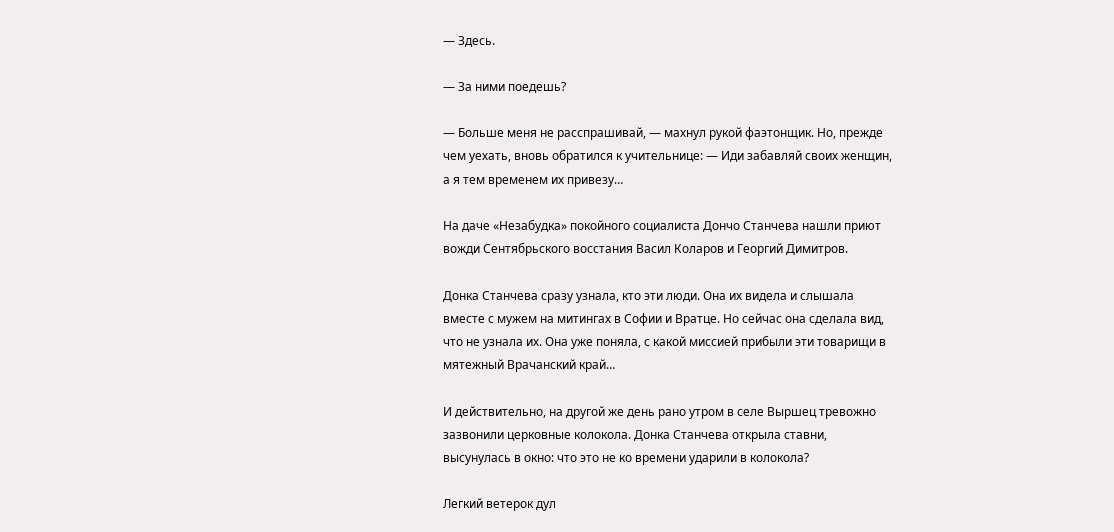— Здесь.

— За ними поедешь?

— Больше меня не расспрашивай, — махнул рукой фаэтонщик. Но, прежде чем уехать, вновь обратился к учительнице: — Иди забавляй своих женщин, а я тем временем их привезу…

На даче «Незабудка» покойного социалиста Дончо Станчева нашли приют вожди Сентябрьского восстания Васил Коларов и Георгий Димитров.

Донка Станчева сразу узнала, кто эти люди. Она их видела и слышала вместе с мужем на митингах в Софии и Вратце. Но сейчас она сделала вид, что не узнала их. Она уже поняла, с какой миссией прибыли эти товарищи в мятежный Врачанский край…

И действительно, на другой же день рано утром в селе Выршец тревожно зазвонили церковные колокола. Донка Станчева открыла ставни, высунулась в окно: что это не ко времени ударили в колокола?

Легкий ветерок дул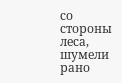со стороны леса, шумели рано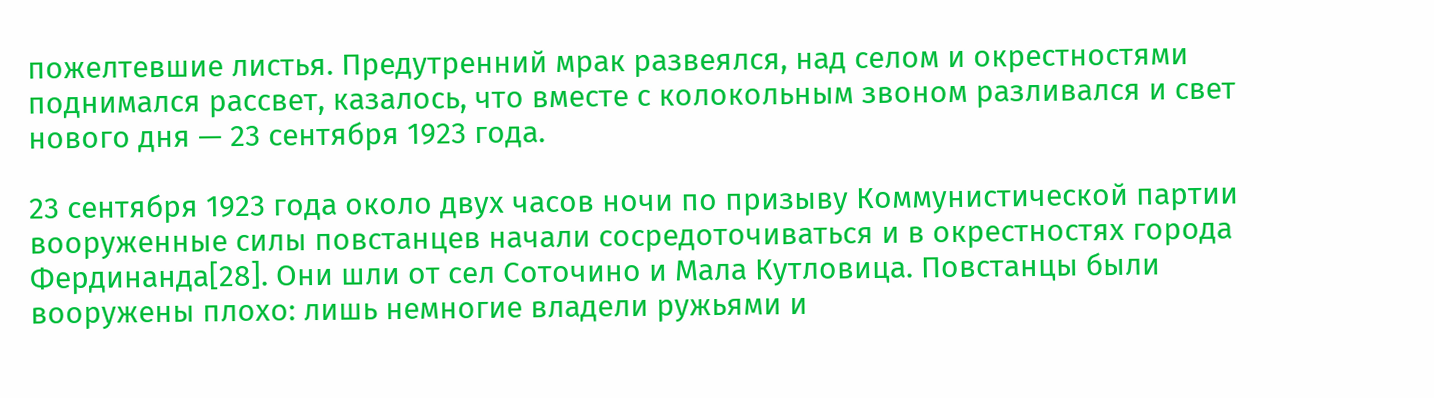пожелтевшие листья. Предутренний мрак развеялся, над селом и окрестностями поднимался рассвет, казалось, что вместе с колокольным звоном разливался и свет нового дня — 23 сентября 1923 года.

23 сентября 1923 года около двух часов ночи по призыву Коммунистической партии вооруженные силы повстанцев начали сосредоточиваться и в окрестностях города Фердинанда[28]. Они шли от сел Соточино и Мала Кутловица. Повстанцы были вооружены плохо: лишь немногие владели ружьями и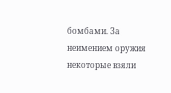бомбами. За неимением оружия некоторые взяли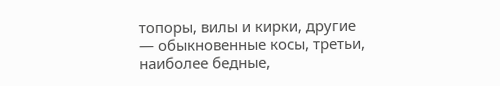топоры, вилы и кирки, другие — обыкновенные косы, третьи, наиболее бедные,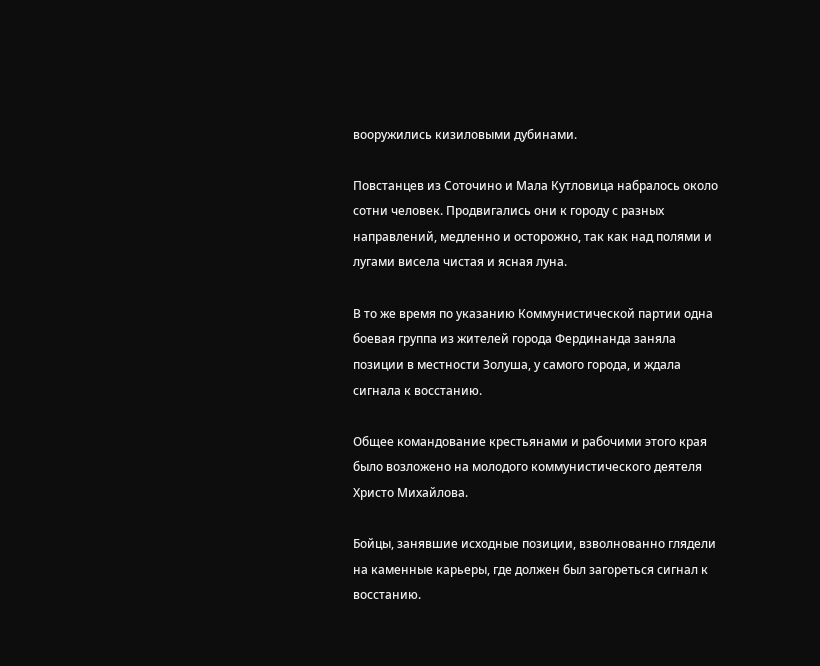вооружились кизиловыми дубинами.

Повстанцев из Соточино и Мала Кутловица набралось около сотни человек. Продвигались они к городу с разных направлений, медленно и осторожно, так как над полями и лугами висела чистая и ясная луна.

В то же время по указанию Коммунистической партии одна боевая группа из жителей города Фердинанда заняла позиции в местности Золуша, у самого города, и ждала сигнала к восстанию.

Общее командование крестьянами и рабочими этого края было возложено на молодого коммунистического деятеля Христо Михайлова.

Бойцы, занявшие исходные позиции, взволнованно глядели на каменные карьеры, где должен был загореться сигнал к восстанию.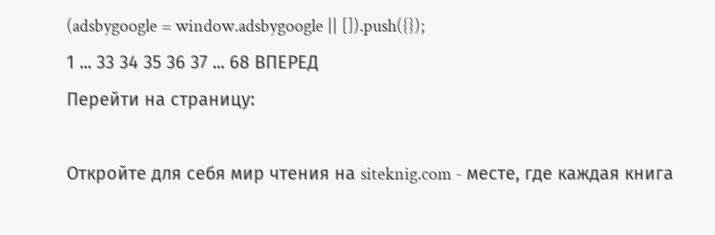(adsbygoogle = window.adsbygoogle || []).push({});
1 ... 33 34 35 36 37 ... 68 ВПЕРЕД
Перейти на страницу:

Откройте для себя мир чтения на siteknig.com - месте, где каждая книга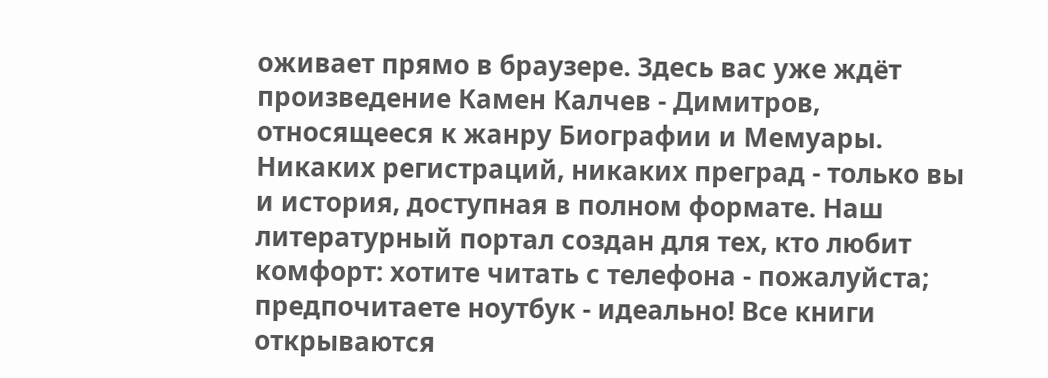оживает прямо в браузере. Здесь вас уже ждёт произведение Камен Калчев - Димитров, относящееся к жанру Биографии и Мемуары. Никаких регистраций, никаких преград - только вы и история, доступная в полном формате. Наш литературный портал создан для тех, кто любит комфорт: хотите читать с телефона - пожалуйста; предпочитаете ноутбук - идеально! Все книги открываются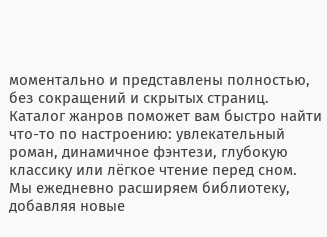моментально и представлены полностью, без сокращений и скрытых страниц. Каталог жанров поможет вам быстро найти что-то по настроению: увлекательный роман, динамичное фэнтези, глубокую классику или лёгкое чтение перед сном. Мы ежедневно расширяем библиотеку, добавляя новые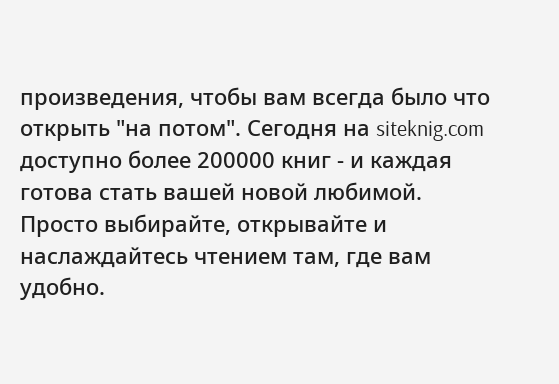произведения, чтобы вам всегда было что открыть "на потом". Сегодня на siteknig.com доступно более 200000 книг - и каждая готова стать вашей новой любимой. Просто выбирайте, открывайте и наслаждайтесь чтением там, где вам удобно.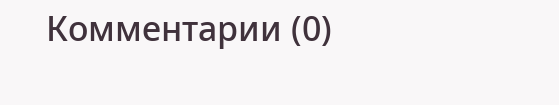Комментарии (0)